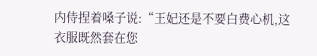内侍捏着嗓子说:“王妃还是不要白费心机,这衣服既然套在您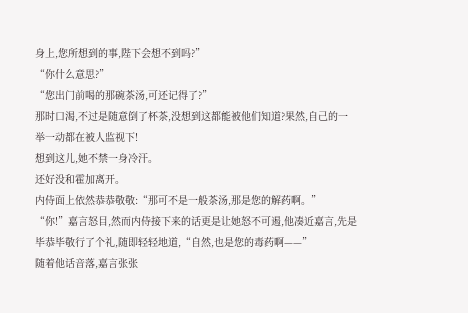身上,您所想到的事,陛下会想不到吗?”
“你什么意思?”
“您出门前喝的那碗茶汤,可还记得了?”
那时口渴,不过是随意倒了杯茶,没想到这都能被他们知道?果然,自己的一举一动都在被人监视下!
想到这儿,她不禁一身冷汗。
还好没和霍加离开。
内侍面上依然恭恭敬敬:“那可不是一般茶汤,那是您的解药啊。”
“你!”嘉言怒目,然而内侍接下来的话更是让她怒不可遏,他凑近嘉言,先是毕恭毕敬行了个礼,随即轻轻地道,“自然,也是您的毒药啊——”
随着他话音落,嘉言张张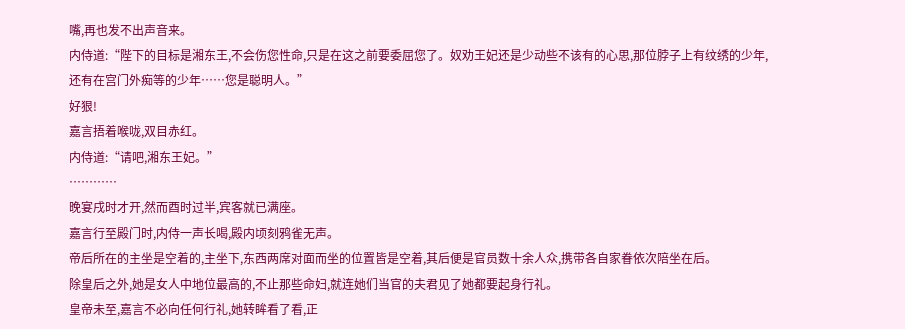嘴,再也发不出声音来。
内侍道:“陛下的目标是湘东王,不会伤您性命,只是在这之前要委屈您了。奴劝王妃还是少动些不该有的心思,那位脖子上有纹绣的少年,还有在宫门外痴等的少年……您是聪明人。”
好狠!
嘉言捂着喉咙,双目赤红。
内侍道:“请吧,湘东王妃。”
…………
晚宴戌时才开,然而酉时过半,宾客就已满座。
嘉言行至殿门时,内侍一声长喝,殿内顷刻鸦雀无声。
帝后所在的主坐是空着的,主坐下,东西两席对面而坐的位置皆是空着,其后便是官员数十余人众,携带各自家眷依次陪坐在后。
除皇后之外,她是女人中地位最高的,不止那些命妇,就连她们当官的夫君见了她都要起身行礼。
皇帝未至,嘉言不必向任何行礼,她转眸看了看,正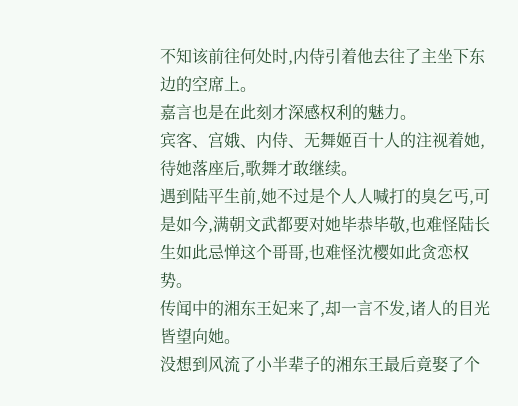不知该前往何处时,内侍引着他去往了主坐下东边的空席上。
嘉言也是在此刻才深感权利的魅力。
宾客、宫娥、内侍、无舞姬百十人的注视着她,待她落座后,歌舞才敢继续。
遇到陆平生前,她不过是个人人喊打的臭乞丐,可是如今,满朝文武都要对她毕恭毕敬,也难怪陆长生如此忌惮这个哥哥,也难怪沈樱如此贪恋权势。
传闻中的湘东王妃来了,却一言不发,诸人的目光皆望向她。
没想到风流了小半辈子的湘东王最后竟娶了个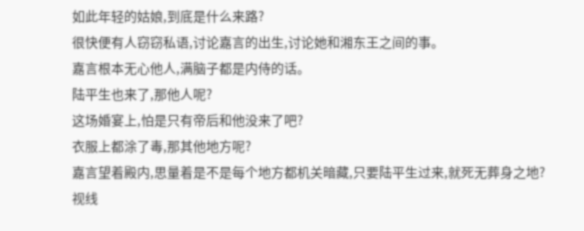如此年轻的姑娘,到底是什么来路?
很快便有人窃窃私语,讨论嘉言的出生,讨论她和湘东王之间的事。
嘉言根本无心他人,满脑子都是内侍的话。
陆平生也来了,那他人呢?
这场婚宴上,怕是只有帝后和他没来了吧?
衣服上都涂了毒,那其他地方呢?
嘉言望着殿内,思量着是不是每个地方都机关暗藏,只要陆平生过来,就死无葬身之地?
视线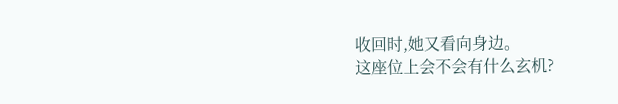收回时,她又看向身边。
这座位上会不会有什么玄机?